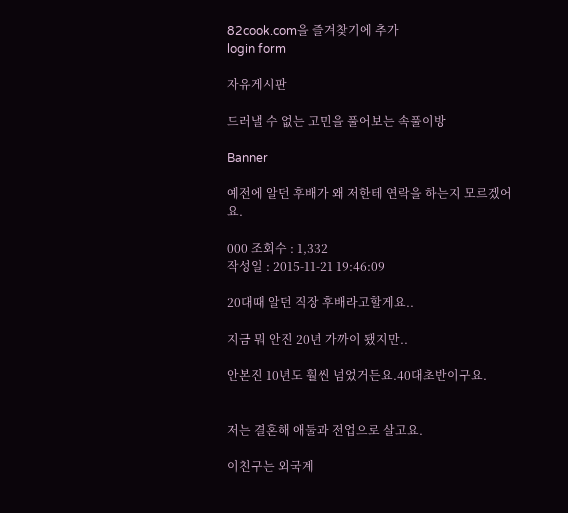82cook.com을 즐겨찾기에 추가
login form

자유게시판

드러낼 수 없는 고민을 풀어보는 속풀이방

Banner

예전에 알던 후배가 왜 저한테 연락을 하는지 모르겠어요.

000 조회수 : 1,332
작성일 : 2015-11-21 19:46:09

20대때 알던 직장 후배라고할게요..

지금 뭐 안진 20년 가까이 됐지만..

안본진 10년도 훨씬 넘었거든요.40대초반이구요.


저는 결혼해 애둘과 전업으로 살고요.

이친구는 외국계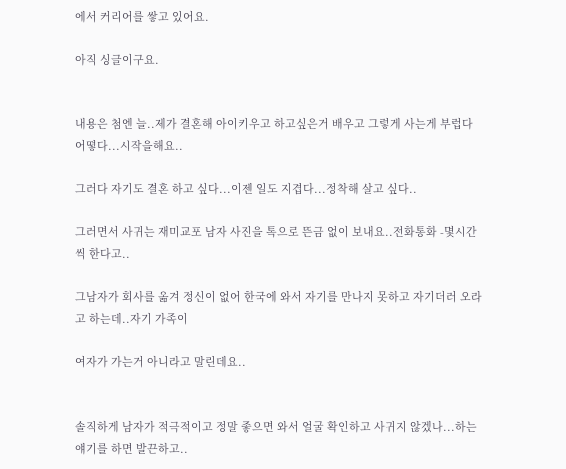에서 커리어를 쌓고 있어요.

아직 싱글이구요.


내용은 첨엔 늘..제가 결혼해 아이키우고 하고싶은거 배우고 그렇게 사는게 부럽다 어떻다...시작을해요..

그러다 자기도 결혼 하고 싶다...이젠 일도 지겹다...정착해 살고 싶다..

그러면서 사귀는 재미교포 남자 사진을 톡으로 뜬금 없이 보내요..전화통화 -몇시간씩 한다고..

그남자가 회사를 옮겨 정신이 없어 한국에 와서 자기를 만나지 못하고 자기더러 오라고 하는데..자기 가족이

여자가 가는거 아니라고 말린데요..


솔직하게 남자가 적극적이고 정말 좋으면 와서 얼굴 확인하고 사귀지 않겠나...하는 얘기를 하면 발끈하고..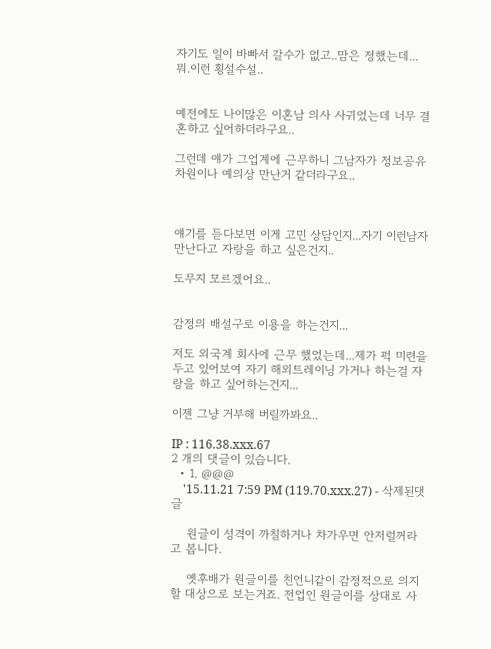자기도 일이 바빠서 갈수가 없고..맘은 정했는데...뭐.이런 횡설수설..


예전에도 나이많은 이혼남 의사 사귀었는데 너무 결혼하고 싶어하더라구요..

그런데 얘가 그업계에 근무하니 그남자가 정보공유차원이나 예의상 만난거 같더라구요..



얘기를 듣다보면 이게 고민 상담인지...자기 이런남자 만난다고 자랑을 하고 싶은건지..

도무지 모르겠어요..


감정의 배설구로 이용을 하는건지...

저도 외국계 회사에 근무 했었는데...제가 퍽 미련을 두고 있어보여 자기 해외트레이닝 가거나 하는걸 자랑을 하고 싶어하는건지...

이젠 그냥 거부해 버릴까봐요..

IP : 116.38.xxx.67
2 개의 댓글이 있습니다.
  • 1. @@@
    '15.11.21 7:59 PM (119.70.xxx.27) - 삭제된댓글

    원글이 성격이 까칠하거나 차가우면 안저럴꺼라고 봅니다.

    옛후배가 원글이를 친언니같이 감정적으로 의지할 대상으로 보는거죠. 전업인 원글이를 상대로 사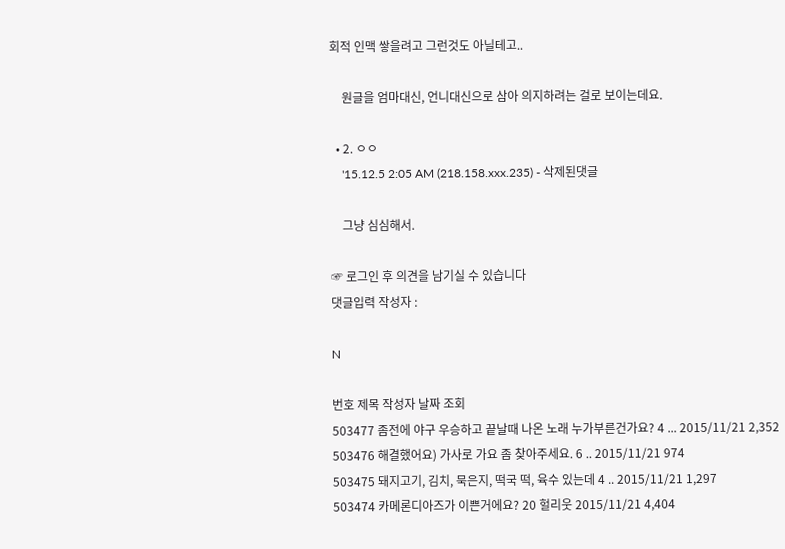회적 인맥 쌓을려고 그런것도 아닐테고..

    원글을 엄마대신, 언니대신으로 삼아 의지하려는 걸로 보이는데요.

  • 2. ㅇㅇ
    '15.12.5 2:05 AM (218.158.xxx.235) - 삭제된댓글

    그냥 심심해서.

☞ 로그인 후 의견을 남기실 수 있습니다
댓글입력 작성자 :

N

번호 제목 작성자 날짜 조회
503477 좀전에 야구 우승하고 끝날때 나온 노래 누가부른건가요? 4 ... 2015/11/21 2,352
503476 해결했어요) 가사로 가요 좀 찾아주세요. 6 .. 2015/11/21 974
503475 돼지고기, 김치, 묵은지, 떡국 떡, 육수 있는데 4 .. 2015/11/21 1,297
503474 카메론디아즈가 이쁜거에요? 20 헐리웃 2015/11/21 4,404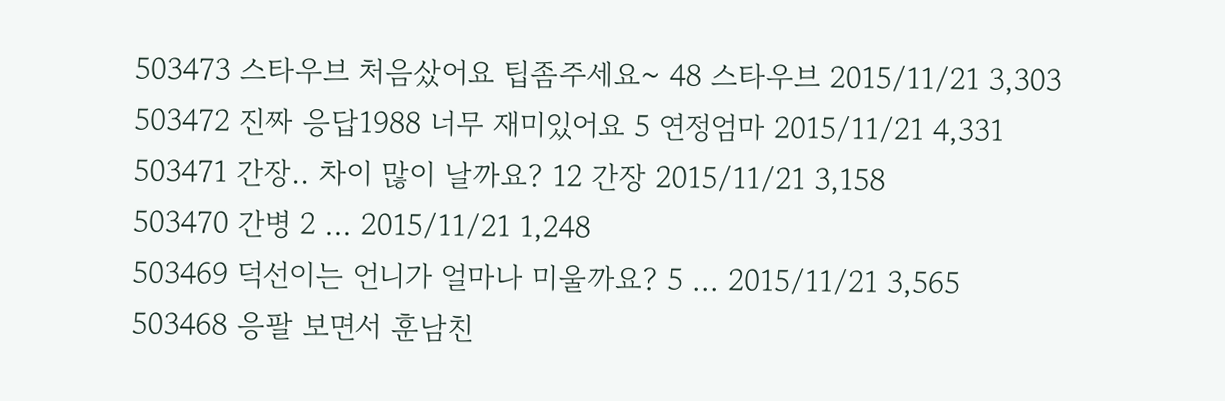503473 스타우브 처음샀어요 팁좀주세요~ 48 스타우브 2015/11/21 3,303
503472 진짜 응답1988 너무 재미있어요 5 연정엄마 2015/11/21 4,331
503471 간장.. 차이 많이 날까요? 12 간장 2015/11/21 3,158
503470 간병 2 ... 2015/11/21 1,248
503469 덕선이는 언니가 얼마나 미울까요? 5 ... 2015/11/21 3,565
503468 응팔 보면서 훈남친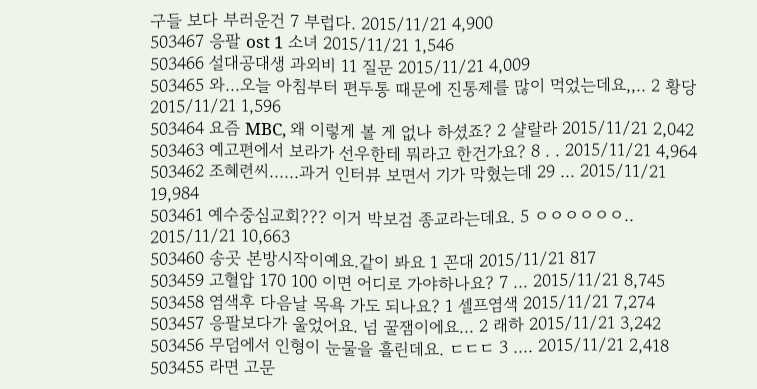구들 보다 부러운건 7 부럽다. 2015/11/21 4,900
503467 응팔 ost 1 소녀 2015/11/21 1,546
503466 설대공대생 과외비 11 질문 2015/11/21 4,009
503465 와...오늘 아침부터 편두통 때문에 진통제를 많이 먹었는데요,,.. 2 황당 2015/11/21 1,596
503464 요즘 MBC, 왜 이렇게 볼 게 없나 하셨죠? 2 샬랄라 2015/11/21 2,042
503463 예고편에서 보라가 선우한테 뭐라고 한건가요? 8 . . 2015/11/21 4,964
503462 조혜련씨......과거 인터뷰 보면서 기가 막혔는데 29 ... 2015/11/21 19,984
503461 예수중심교회??? 이거 박보검 종교라는데요. 5 ㅇㅇㅇㅇㅇㅇ.. 2015/11/21 10,663
503460 송곳 본방시작이예요.같이 봐요 1 꼰대 2015/11/21 817
503459 고혈압 170 100 이면 어디로 가야하나요? 7 ... 2015/11/21 8,745
503458 염색후 다음날 목욕 가도 되나요? 1 셀프염색 2015/11/21 7,274
503457 응팔보다가 울었어요. 넘 꿀잼이에요... 2 래하 2015/11/21 3,242
503456 무덤에서 인형이 눈물을 흘린데요. ㄷㄷㄷ 3 .... 2015/11/21 2,418
503455 라면 고문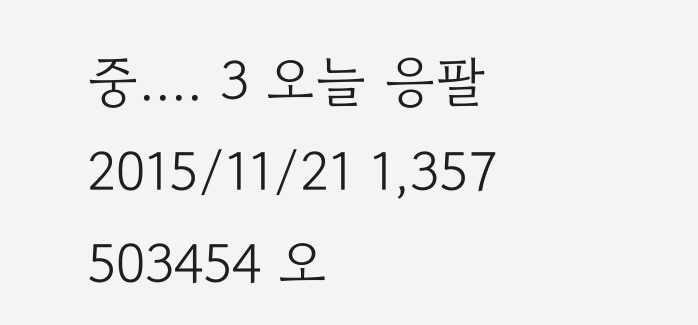중.... 3 오늘 응팔 2015/11/21 1,357
503454 오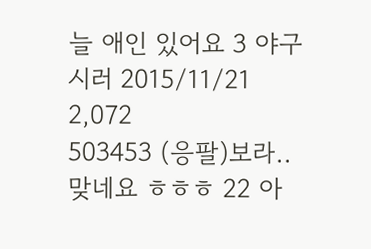늘 애인 있어요 3 야구 시러 2015/11/21 2,072
503453 (응팔)보라..맞네요 ㅎㅎㅎ 22 아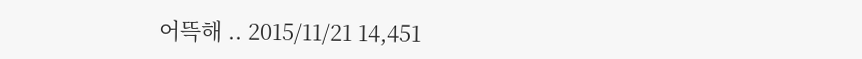어뜩해 .. 2015/11/21 14,451